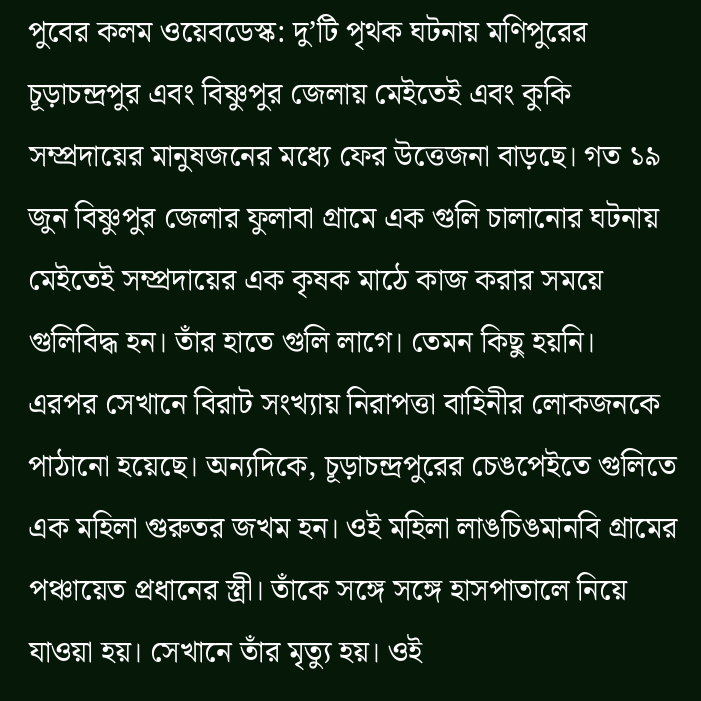পুবের কলম ওয়েবডেস্ক: দু’টি পৃথক ঘটনায় মণিপুরের চূড়াচন্দ্রপুর এবং বিষ্ণুপুর জেলায় মেইতেই এবং কুকি সম্প্রদায়ের মানুষজনের মধ্যে ফের উত্তেজনা বাড়ছে। গত ১৯ জুন বিষ্ণুপুর জেলার ফুলাবা গ্রামে এক গুলি চালানোর ঘটনায় মেইতেই সম্প্রদায়ের এক কৃষক মাঠে কাজ করার সময়ে গুলিবিদ্ধ হন। তাঁর হাতে গুলি লাগে। তেমন কিছু হয়নি।
এরপর সেখানে বিরাট সংখ্যায় নিরাপত্তা বাহিনীর লোকজনকে পাঠানো হয়েছে। অন্যদিকে, চূড়াচন্দ্রপুরের চেঙপেইতে গুলিতে এক মহিলা গুরুতর জখম হন। ওই মহিলা লাঙচিঙমানবি গ্রামের পঞ্চায়েত প্রধানের স্ত্রী। তাঁকে সঙ্গে সঙ্গে হাসপাতালে নিয়ে যাওয়া হয়। সেখানে তাঁর মৃত্যু হয়। ওই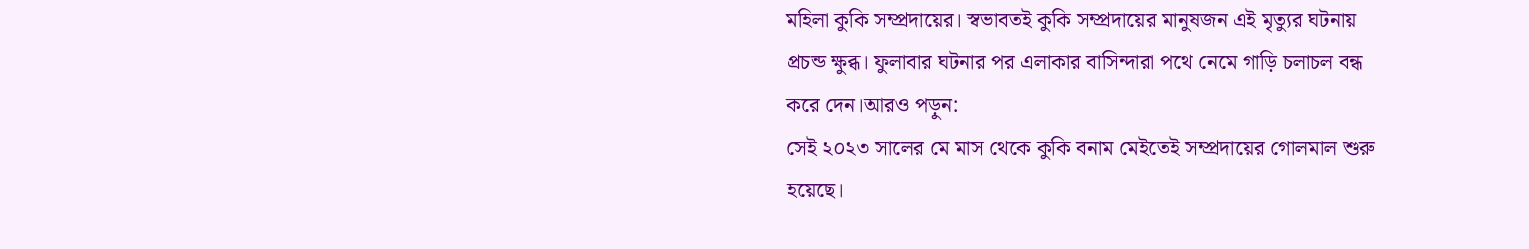মহিলা কুকি সম্প্রদায়ের। স্বভাবতই কুকি সম্প্রদায়ের মানুষজন এই মৃত্যুর ঘটনায় প্রচন্ড ক্ষুব্ধ। ফুলাবার ঘটনার পর এলাকার বাসিন্দারা পথে নেমে গাড়ি চলাচল বন্ধ করে দেন।আরও পড়ুন:
সেই ২০২৩ সালের মে মাস থেকে কুকি বনাম মেইতেই সম্প্রদায়ের গোলমাল শুরু হয়েছে।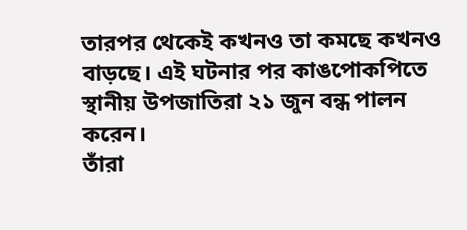তারপর থেকেই কখনও তা কমছে কখনও বাড়ছে। এই ঘটনার পর কাঙপোকপিতে স্থানীয় উপজাতিরা ২১ জুন বন্ধ পালন করেন।
তাঁরা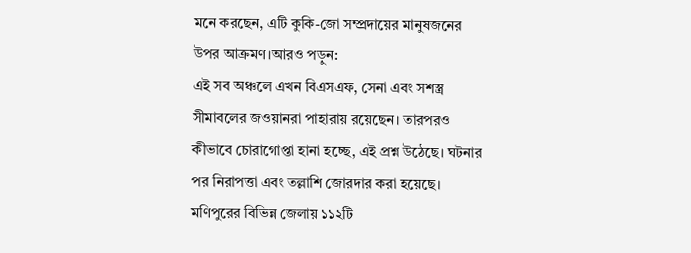মনে করছেন, এটি কুকি-জো সম্প্রদায়ের মানুষজনের উপর আক্রমণ।আরও পড়ুন:
এই সব অঞ্চলে এখন বিএসএফ, সেনা এবং সশস্ত্র সীমাবলের জওয়ানরা পাহারায় রয়েছেন। তারপরও কীভাবে চোরাগোপ্তা হানা হচ্ছে, এই প্রশ্ন উঠেছে। ঘটনার পর নিরাপত্তা এবং তল্লাশি জোরদার করা হয়েছে। মণিপুরের বিভিন্ন জেলায় ১১২টি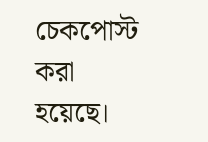চেকপোস্ট করা হয়েছে।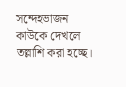সন্দেহভাজন কাউকে দেখলে তল্লাশি করা হচ্ছে।